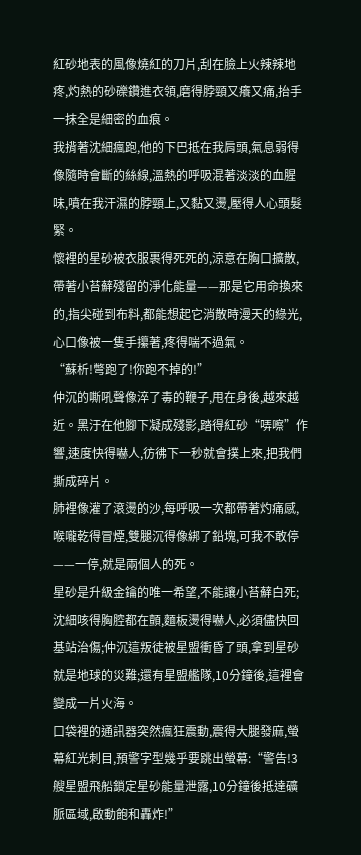紅砂地表的風像燒紅的刀片,刮在臉上火辣辣地疼,灼熱的砂礫鑽進衣領,磨得脖頸又癢又痛,抬手一抹全是細密的血痕。
我揹著沈細瘋跑,他的下巴抵在我肩頭,氣息弱得像隨時會斷的絲線,溫熱的呼吸混著淡淡的血腥味,噴在我汗濕的脖頸上,又黏又燙,壓得人心頭髮緊。
懷裡的星砂被衣服裹得死死的,涼意在胸口擴散,帶著小苔蘚殘留的淨化能量——那是它用命換來的,指尖碰到布料,都能想起它消散時漫天的綠光,心口像被一隻手攥著,疼得喘不過氣。
“蘇析!彆跑了!你跑不掉的!”
仲沉的嘶吼聲像淬了毒的鞭子,甩在身後,越來越近。黑汙在他腳下凝成殘影,踏得紅砂“哢嚓”作響,速度快得嚇人,彷彿下一秒就會撲上來,把我們撕成碎片。
肺裡像灌了滾燙的沙,每呼吸一次都帶著灼痛感,喉嚨乾得冒煙,雙腿沉得像綁了鉛塊,可我不敢停——一停,就是兩個人的死。
星砂是升級金鑰的唯一希望,不能讓小苔蘚白死;沈細咳得胸腔都在顫,麵板燙得嚇人,必須儘快回基站治傷;仲沉這叛徒被星盟衝昏了頭,拿到星砂就是地球的災難;還有星盟艦隊,10分鐘後,這裡會變成一片火海。
口袋裡的通訊器突然瘋狂震動,震得大腿發麻,螢幕紅光刺目,預警字型幾乎要跳出螢幕:“警告!3艘星盟飛船鎖定星砂能量泄露,10分鐘後抵達礦脈區域,啟動飽和轟炸!”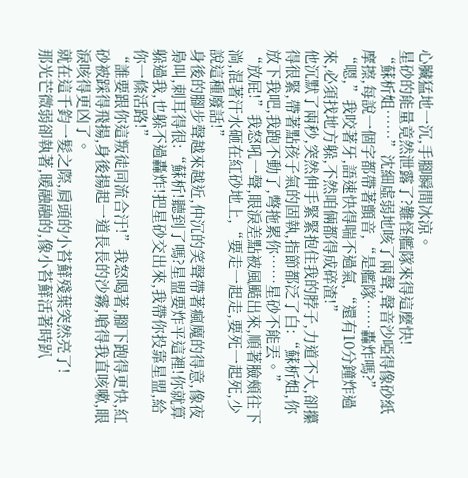心臟猛地一沉,手腳瞬間冰涼。
星砂的能量竟然泄露了?難怪艦隊來得這麼快!
“蘇析姐……”沈細虛弱地咳了兩聲,聲音沙啞得像砂紙摩擦,每說一個字都帶著顫音,“是艦隊……轟炸嗎?”
“嗯,”我咬著牙,語速快得喘不過氣,“還有10分鐘炸過來,必須找地方躲,不然咱倆都得成碎渣!”
他沉默了兩秒,突然伸手緊緊抱住我的脖子,力道不大,卻攥得很緊,帶著點孩子氣的固執,指節都泛了白:“蘇析姐,你放下我吧,我跑不動了,彆拖累你……星砂不能丟。”
“放屁!”我怒吼一聲,眼淚差點被風颳出來,順著臉頰往下淌,混著汗水砸在紅砂地上,“要走一起走,要死一起死,少說這種廢話!”
身後的腳步聲越來越近,仲沉的笑聲帶著瘋魔的得意,像夜梟叫,刺耳得很:“蘇析!聽到了嗎?星盟要炸平這裡!你就算躲過我,也躲不過轟炸!把星砂交出來,我帶你投靠星盟,給你一條活路!”
“誰要跟你這叛徒同流合汙!”我怒喝著,腳下跑得更快,紅砂被踩得飛揚,身後揚起一道長長的沙霧,嗆得我直咳嗽,眼淚咳得更凶了。
就在這千鈞一髮之際,肩頭的小苔蘚殘葉突然亮了!
那光芒微弱卻執著,暖融融的,像小苔蘚活著時趴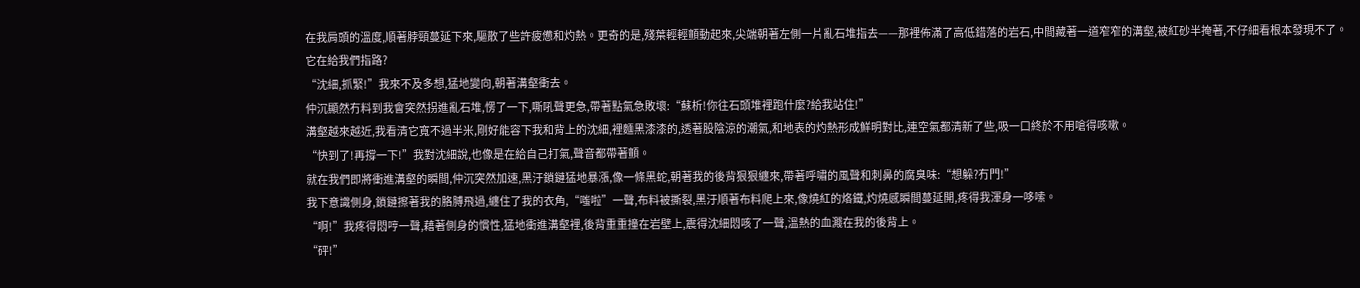在我肩頭的溫度,順著脖頸蔓延下來,驅散了些許疲憊和灼熱。更奇的是,殘葉輕輕顫動起來,尖端朝著左側一片亂石堆指去——那裡佈滿了高低錯落的岩石,中間藏著一道窄窄的溝壑,被紅砂半掩著,不仔細看根本發現不了。
它在給我們指路?
“沈細,抓緊!”我來不及多想,猛地變向,朝著溝壑衝去。
仲沉顯然冇料到我會突然拐進亂石堆,愣了一下,嘶吼聲更急,帶著點氣急敗壞:“蘇析!你往石頭堆裡跑什麼?給我站住!”
溝壑越來越近,我看清它寬不過半米,剛好能容下我和背上的沈細,裡麵黑漆漆的,透著股陰涼的潮氣,和地表的灼熱形成鮮明對比,連空氣都清新了些,吸一口終於不用嗆得咳嗽。
“快到了!再撐一下!”我對沈細說,也像是在給自己打氣,聲音都帶著顫。
就在我們即將衝進溝壑的瞬間,仲沉突然加速,黑汙鎖鏈猛地暴漲,像一條黑蛇,朝著我的後背狠狠纏來,帶著呼嘯的風聲和刺鼻的腐臭味:“想躲?冇門!”
我下意識側身,鎖鏈擦著我的胳膊飛過,纏住了我的衣角,“嗤啦”一聲,布料被撕裂,黑汙順著布料爬上來,像燒紅的烙鐵,灼燒感瞬間蔓延開,疼得我渾身一哆嗦。
“啊!”我疼得悶哼一聲,藉著側身的慣性,猛地衝進溝壑裡,後背重重撞在岩壁上,震得沈細悶咳了一聲,溫熱的血濺在我的後背上。
“砰!”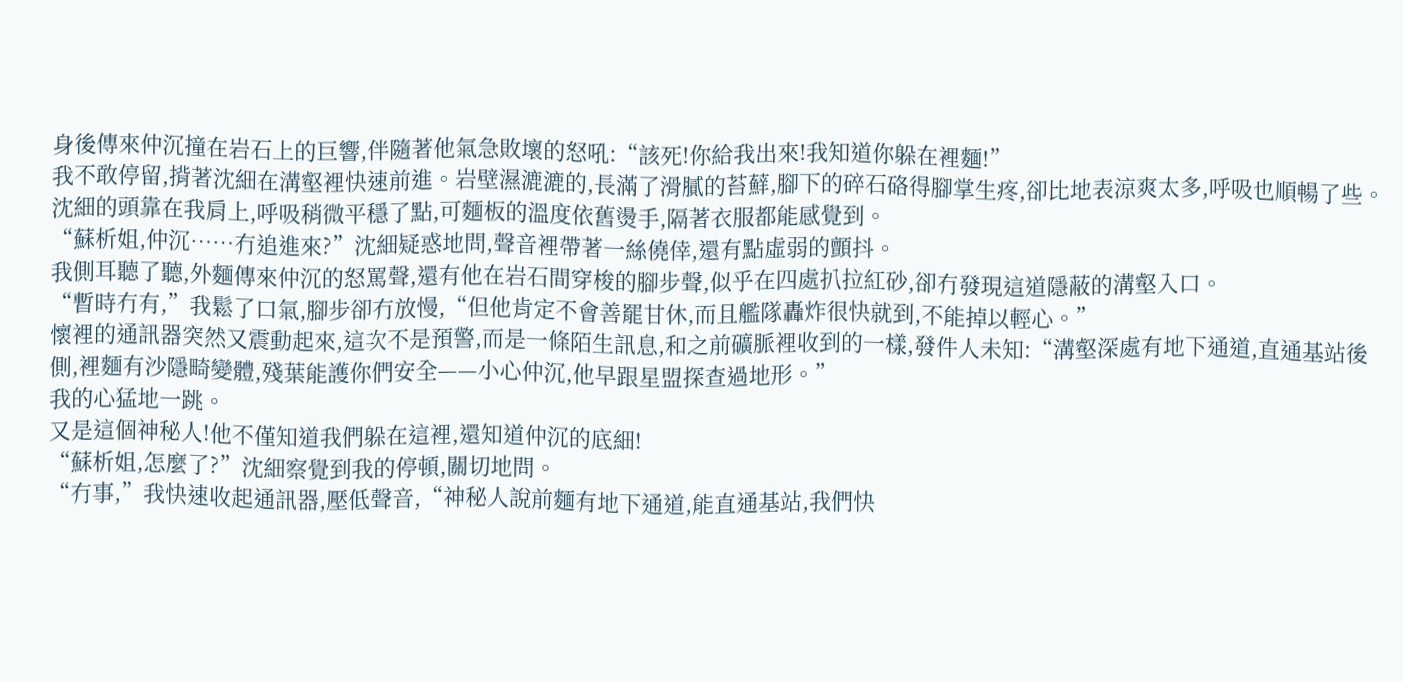身後傳來仲沉撞在岩石上的巨響,伴隨著他氣急敗壞的怒吼:“該死!你給我出來!我知道你躲在裡麵!”
我不敢停留,揹著沈細在溝壑裡快速前進。岩壁濕漉漉的,長滿了滑膩的苔蘚,腳下的碎石硌得腳掌生疼,卻比地表涼爽太多,呼吸也順暢了些。沈細的頭靠在我肩上,呼吸稍微平穩了點,可麵板的溫度依舊燙手,隔著衣服都能感覺到。
“蘇析姐,仲沉……冇追進來?”沈細疑惑地問,聲音裡帶著一絲僥倖,還有點虛弱的顫抖。
我側耳聽了聽,外麵傳來仲沉的怒罵聲,還有他在岩石間穿梭的腳步聲,似乎在四處扒拉紅砂,卻冇發現這道隱蔽的溝壑入口。
“暫時冇有,”我鬆了口氣,腳步卻冇放慢,“但他肯定不會善罷甘休,而且艦隊轟炸很快就到,不能掉以輕心。”
懷裡的通訊器突然又震動起來,這次不是預警,而是一條陌生訊息,和之前礦脈裡收到的一樣,發件人未知:“溝壑深處有地下通道,直通基站後側,裡麵有沙隱畸變體,殘葉能護你們安全——小心仲沉,他早跟星盟探查過地形。”
我的心猛地一跳。
又是這個神秘人!他不僅知道我們躲在這裡,還知道仲沉的底細!
“蘇析姐,怎麼了?”沈細察覺到我的停頓,關切地問。
“冇事,”我快速收起通訊器,壓低聲音,“神秘人說前麵有地下通道,能直通基站,我們快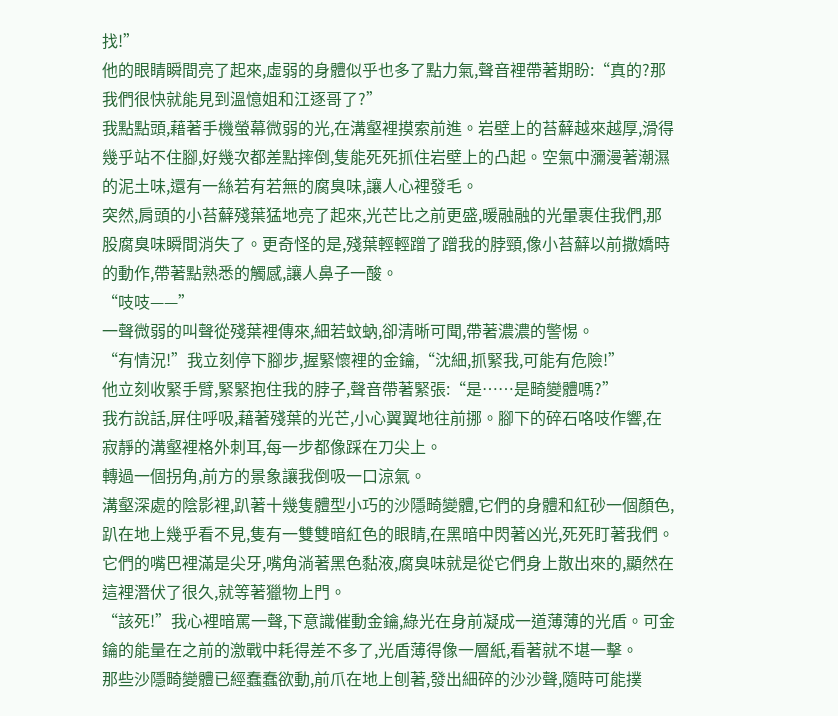找!”
他的眼睛瞬間亮了起來,虛弱的身體似乎也多了點力氣,聲音裡帶著期盼:“真的?那我們很快就能見到溫憶姐和江逐哥了?”
我點點頭,藉著手機螢幕微弱的光,在溝壑裡摸索前進。岩壁上的苔蘚越來越厚,滑得幾乎站不住腳,好幾次都差點摔倒,隻能死死抓住岩壁上的凸起。空氣中瀰漫著潮濕的泥土味,還有一絲若有若無的腐臭味,讓人心裡發毛。
突然,肩頭的小苔蘚殘葉猛地亮了起來,光芒比之前更盛,暖融融的光暈裹住我們,那股腐臭味瞬間消失了。更奇怪的是,殘葉輕輕蹭了蹭我的脖頸,像小苔蘚以前撒嬌時的動作,帶著點熟悉的觸感,讓人鼻子一酸。
“吱吱——”
一聲微弱的叫聲從殘葉裡傳來,細若蚊蚋,卻清晰可聞,帶著濃濃的警惕。
“有情況!”我立刻停下腳步,握緊懷裡的金鑰,“沈細,抓緊我,可能有危險!”
他立刻收緊手臂,緊緊抱住我的脖子,聲音帶著緊張:“是……是畸變體嗎?”
我冇說話,屏住呼吸,藉著殘葉的光芒,小心翼翼地往前挪。腳下的碎石咯吱作響,在寂靜的溝壑裡格外刺耳,每一步都像踩在刀尖上。
轉過一個拐角,前方的景象讓我倒吸一口涼氣。
溝壑深處的陰影裡,趴著十幾隻體型小巧的沙隱畸變體,它們的身體和紅砂一個顏色,趴在地上幾乎看不見,隻有一雙雙暗紅色的眼睛,在黑暗中閃著凶光,死死盯著我們。它們的嘴巴裡滿是尖牙,嘴角淌著黑色黏液,腐臭味就是從它們身上散出來的,顯然在這裡潛伏了很久,就等著獵物上門。
“該死!”我心裡暗罵一聲,下意識催動金鑰,綠光在身前凝成一道薄薄的光盾。可金鑰的能量在之前的激戰中耗得差不多了,光盾薄得像一層紙,看著就不堪一擊。
那些沙隱畸變體已經蠢蠢欲動,前爪在地上刨著,發出細碎的沙沙聲,隨時可能撲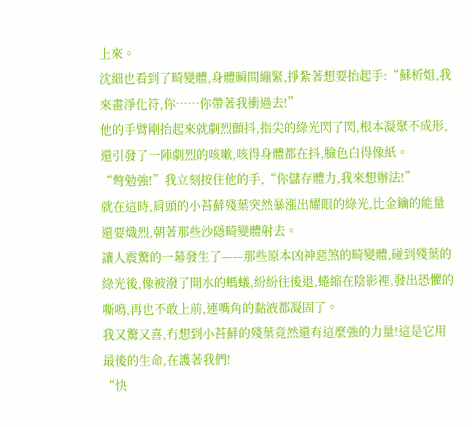上來。
沈細也看到了畸變體,身體瞬間繃緊,掙紮著想要抬起手:“蘇析姐,我來畫淨化符,你……你帶著我衝過去!”
他的手臂剛抬起來就劇烈顫抖,指尖的綠光閃了閃,根本凝聚不成形,還引發了一陣劇烈的咳嗽,咳得身體都在抖,臉色白得像紙。
“彆勉強!”我立刻按住他的手,“你儲存體力,我來想辦法!”
就在這時,肩頭的小苔蘚殘葉突然暴漲出耀眼的綠光,比金鑰的能量還要熾烈,朝著那些沙隱畸變體射去。
讓人震驚的一幕發生了——那些原本凶神惡煞的畸變體,碰到殘葉的綠光後,像被潑了開水的螞蟻,紛紛往後退,蜷縮在陰影裡,發出恐懼的嘶鳴,再也不敢上前,連嘴角的黏液都凝固了。
我又驚又喜,冇想到小苔蘚的殘葉竟然還有這麼強的力量!這是它用最後的生命,在護著我們!
“快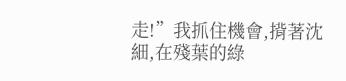走!”我抓住機會,揹著沈細,在殘葉的綠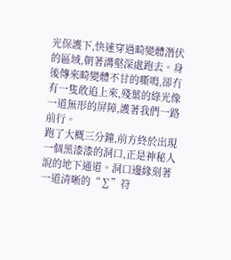光保護下,快速穿過畸變體潛伏的區域,朝著溝壑深處跑去。身後傳來畸變體不甘的嘶鳴,卻冇有一隻敢追上來,殘葉的綠光像一道無形的屏障,護著我們一路前行。
跑了大概三分鐘,前方終於出現一個黑漆漆的洞口,正是神秘人說的地下通道。洞口邊緣刻著一道清晰的“∑”符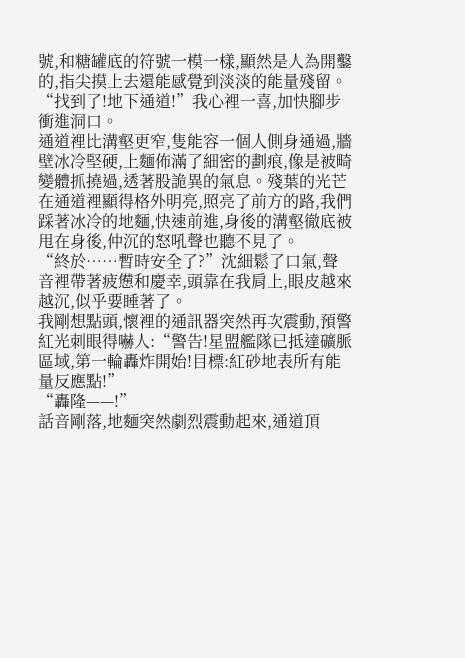號,和糖罐底的符號一模一樣,顯然是人為開鑿的,指尖摸上去還能感覺到淡淡的能量殘留。
“找到了!地下通道!”我心裡一喜,加快腳步衝進洞口。
通道裡比溝壑更窄,隻能容一個人側身通過,牆壁冰冷堅硬,上麵佈滿了細密的劃痕,像是被畸變體抓撓過,透著股詭異的氣息。殘葉的光芒在通道裡顯得格外明亮,照亮了前方的路,我們踩著冰冷的地麵,快速前進,身後的溝壑徹底被甩在身後,仲沉的怒吼聲也聽不見了。
“終於……暫時安全了?”沈細鬆了口氣,聲音裡帶著疲憊和慶幸,頭靠在我肩上,眼皮越來越沉,似乎要睡著了。
我剛想點頭,懷裡的通訊器突然再次震動,預警紅光刺眼得嚇人:“警告!星盟艦隊已抵達礦脈區域,第一輪轟炸開始!目標:紅砂地表所有能量反應點!”
“轟隆——!”
話音剛落,地麵突然劇烈震動起來,通道頂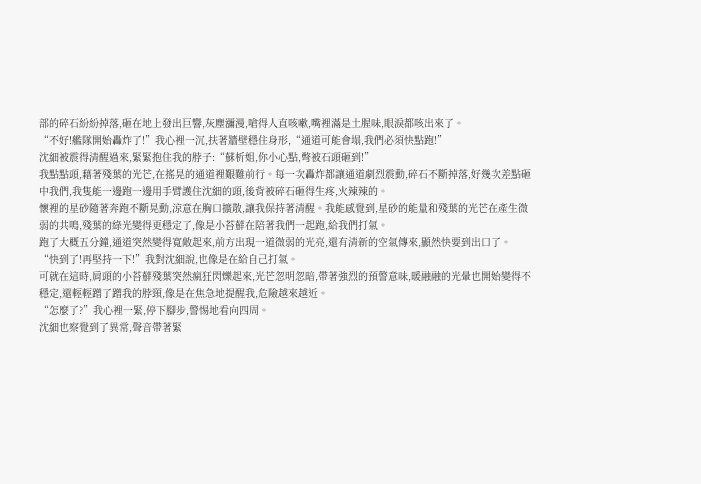部的碎石紛紛掉落,砸在地上發出巨響,灰塵瀰漫,嗆得人直咳嗽,嘴裡滿是土腥味,眼淚都咳出來了。
“不好!艦隊開始轟炸了!”我心裡一沉,扶著牆壁穩住身形,“通道可能會塌,我們必須快點跑!”
沈細被震得清醒過來,緊緊抱住我的脖子:“蘇析姐,你小心點,彆被石頭砸到!”
我點點頭,藉著殘葉的光芒,在搖晃的通道裡艱難前行。每一次轟炸都讓通道劇烈震動,碎石不斷掉落,好幾次差點砸中我們,我隻能一邊跑一邊用手臂護住沈細的頭,後背被碎石砸得生疼,火辣辣的。
懷裡的星砂隨著奔跑不斷晃動,涼意在胸口擴散,讓我保持著清醒。我能感覺到,星砂的能量和殘葉的光芒在產生微弱的共鳴,殘葉的綠光變得更穩定了,像是小苔蘚在陪著我們一起跑,給我們打氣。
跑了大概五分鐘,通道突然變得寬敞起來,前方出現一道微弱的光亮,還有清新的空氣傳來,顯然快要到出口了。
“快到了!再堅持一下!”我對沈細說,也像是在給自己打氣。
可就在這時,肩頭的小苔蘚殘葉突然瘋狂閃爍起來,光芒忽明忽暗,帶著強烈的預警意味,暖融融的光暈也開始變得不穩定,還輕輕蹭了蹭我的脖頸,像是在焦急地提醒我,危險越來越近。
“怎麼了?”我心裡一緊,停下腳步,警惕地看向四周。
沈細也察覺到了異常,聲音帶著緊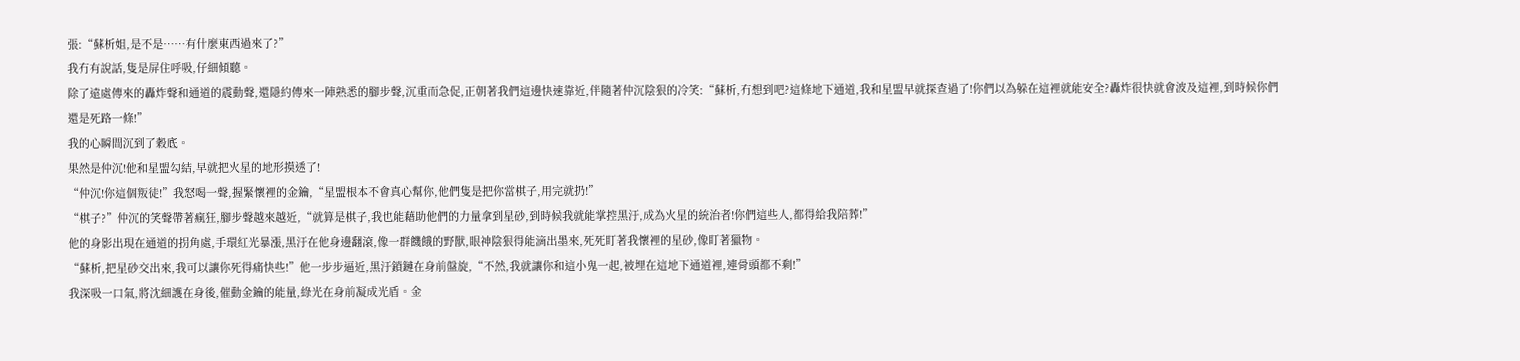張:“蘇析姐,是不是……有什麼東西過來了?”
我冇有說話,隻是屏住呼吸,仔細傾聽。
除了遠處傳來的轟炸聲和通道的震動聲,還隱約傳來一陣熟悉的腳步聲,沉重而急促,正朝著我們這邊快速靠近,伴隨著仲沉陰狠的冷笑:“蘇析,冇想到吧?這條地下通道,我和星盟早就探查過了!你們以為躲在這裡就能安全?轟炸很快就會波及這裡,到時候你們還是死路一條!”
我的心瞬間沉到了穀底。
果然是仲沉!他和星盟勾結,早就把火星的地形摸透了!
“仲沉!你這個叛徒!”我怒喝一聲,握緊懷裡的金鑰,“星盟根本不會真心幫你,他們隻是把你當棋子,用完就扔!”
“棋子?”仲沉的笑聲帶著瘋狂,腳步聲越來越近,“就算是棋子,我也能藉助他們的力量拿到星砂,到時候我就能掌控黑汙,成為火星的統治者!你們這些人,都得給我陪葬!”
他的身影出現在通道的拐角處,手環紅光暴漲,黑汙在他身邊翻滾,像一群饑餓的野獸,眼神陰狠得能滴出墨來,死死盯著我懷裡的星砂,像盯著獵物。
“蘇析,把星砂交出來,我可以讓你死得痛快些!”他一步步逼近,黑汙鎖鏈在身前盤旋,“不然,我就讓你和這小鬼一起,被埋在這地下通道裡,連骨頭都不剩!”
我深吸一口氣,將沈細護在身後,催動金鑰的能量,綠光在身前凝成光盾。金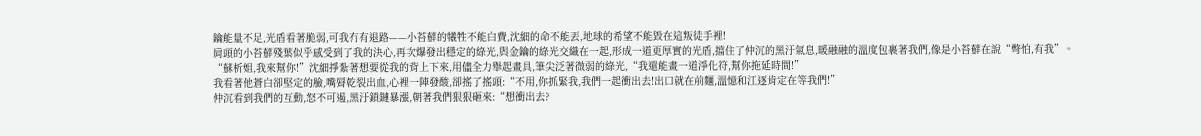鑰能量不足,光盾看著脆弱,可我冇有退路——小苔蘚的犧牲不能白費,沈細的命不能丟,地球的希望不能毀在這叛徒手裡!
肩頭的小苔蘚殘葉似乎感受到了我的決心,再次爆發出穩定的綠光,與金鑰的綠光交織在一起,形成一道更厚實的光盾,擋住了仲沉的黑汙氣息,暖融融的溫度包裹著我們,像是小苔蘚在說“彆怕,有我”。
“蘇析姐,我來幫你!”沈細掙紮著想要從我的背上下來,用儘全力舉起畫具,筆尖泛著微弱的綠光,“我還能畫一道淨化符,幫你拖延時間!”
我看著他蒼白卻堅定的臉,嘴脣乾裂出血,心裡一陣發酸,卻搖了搖頭:“不用,你抓緊我,我們一起衝出去!出口就在前麵,溫憶和江逐肯定在等我們!”
仲沉看到我們的互動,怒不可遏,黑汙鎖鏈暴漲,朝著我們狠狠砸來:“想衝出去?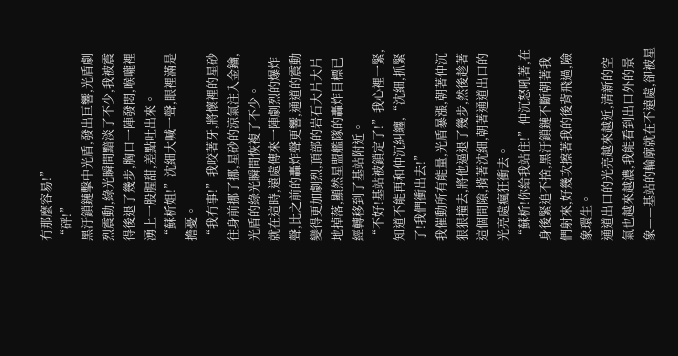冇那麼容易!”
“砰!”
黑汙鎖鏈擊中光盾,發出巨響,光盾劇烈震動,綠光瞬間黯淡了不少,我被震得後退了幾步,胸口一陣發悶,喉嚨裡湧上一股腥甜,差點吐出來。
“蘇析姐!”沈細大喊一聲,眼裡滿是擔憂。
“我冇事!”我咬著牙,將懷裡的星砂往身前挪了挪,星砂的涼氣注入金鑰,光盾的綠光瞬間恢複了不少。
就在這時,遠處傳來一陣劇烈的爆炸聲,比之前的轟炸聲更響,通道的震動變得更加劇烈,頂部的岩石大片大片地掉落,顯然星盟艦隊的轟炸目標已經轉移到了基站附近。
“不好!基站被鎖定了!”我心裡一緊,知道不能再和仲沉糾纏,“沈細,抓緊了!我們衝出去!”
我催動所有能量,光盾暴漲,朝著仲沉狠狠撞去,將他逼退了幾步,然後趁著這個間隙,揹著沈細,朝著通道出口的光亮處瘋狂衝去。
“蘇析!你給我站住!”仲沉怒吼著,在身後緊追不捨,黑汙鎖鏈不斷朝著我們射來,好幾次擦著我的後背飛過,險象環生。
通道出口的光亮越來越近,清新的空氣也越來越濃,我能看到出口外的景象——基站的輪廓就在不遠處,卻被星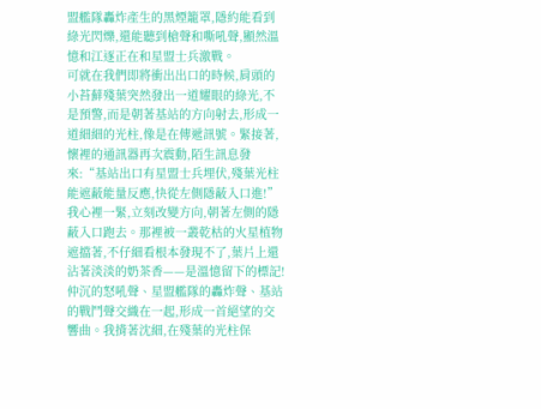盟艦隊轟炸產生的黑煙籠罩,隱約能看到綠光閃爍,還能聽到槍聲和嘶吼聲,顯然溫憶和江逐正在和星盟士兵激戰。
可就在我們即將衝出出口的時候,肩頭的小苔蘚殘葉突然發出一道耀眼的綠光,不是預警,而是朝著基站的方向射去,形成一道細細的光柱,像是在傳遞訊號。緊接著,懷裡的通訊器再次震動,陌生訊息發來:“基站出口有星盟士兵埋伏,殘葉光柱能遮蔽能量反應,快從左側隱蔽入口進!”
我心裡一緊,立刻改變方向,朝著左側的隱蔽入口跑去。那裡被一叢乾枯的火星植物遮擋著,不仔細看根本發現不了,葉片上還沾著淡淡的奶茶香——是溫憶留下的標記!
仲沉的怒吼聲、星盟艦隊的轟炸聲、基站的戰鬥聲交織在一起,形成一首絕望的交響曲。我揹著沈細,在殘葉的光柱保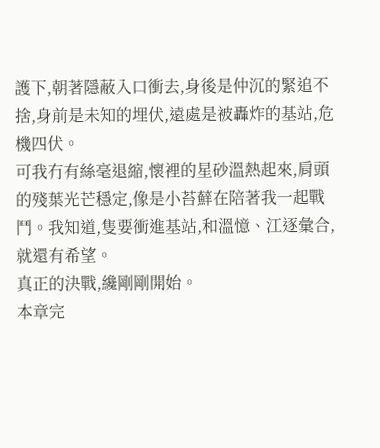護下,朝著隱蔽入口衝去,身後是仲沉的緊追不捨,身前是未知的埋伏,遠處是被轟炸的基站,危機四伏。
可我冇有絲毫退縮,懷裡的星砂溫熱起來,肩頭的殘葉光芒穩定,像是小苔蘚在陪著我一起戰鬥。我知道,隻要衝進基站,和溫憶、江逐彙合,就還有希望。
真正的決戰,纔剛剛開始。
本章完